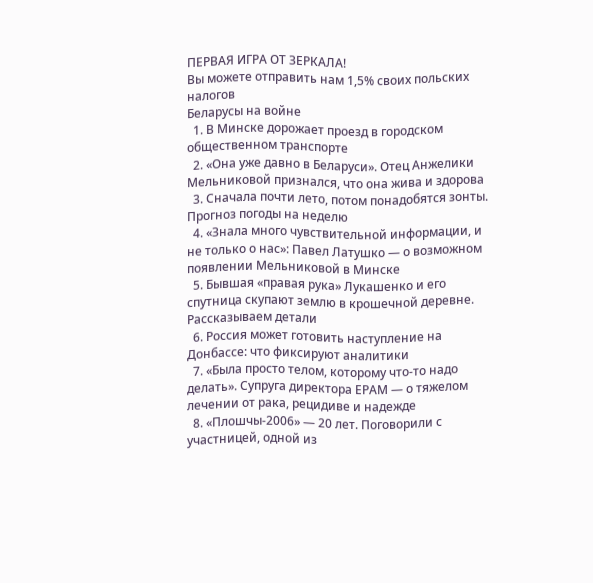ПЕРВАЯ ИГРА ОТ ЗЕРКАЛА!
Вы можете отправить нам 1,5% своих польских налогов
Беларусы на войне
  1. В Минске дорожает проезд в городском общественном транспорте
  2. «Она уже давно в Беларуси». Отец Анжелики Мельниковой признался, что она жива и здорова
  3. Сначала почти лето, потом понадобятся зонты. Прогноз погоды на неделю
  4. «Знала много чувствительной информации, и не только о нас»: Павел Латушко — о возможном появлении Мельниковой в Минске
  5. Бывшая «правая рука» Лукашенко и его спутница скупают землю в крошечной деревне. Рассказываем детали
  6. Россия может готовить наступление на Донбассе: что фиксируют аналитики
  7. «Была просто телом, которому что-то надо делать». Супруга директора ЕРАМ — о тяжелом лечении от рака, рецидиве и надежде
  8. «Плошчы-2006» — 20 лет. Поговорили с участницей, одной из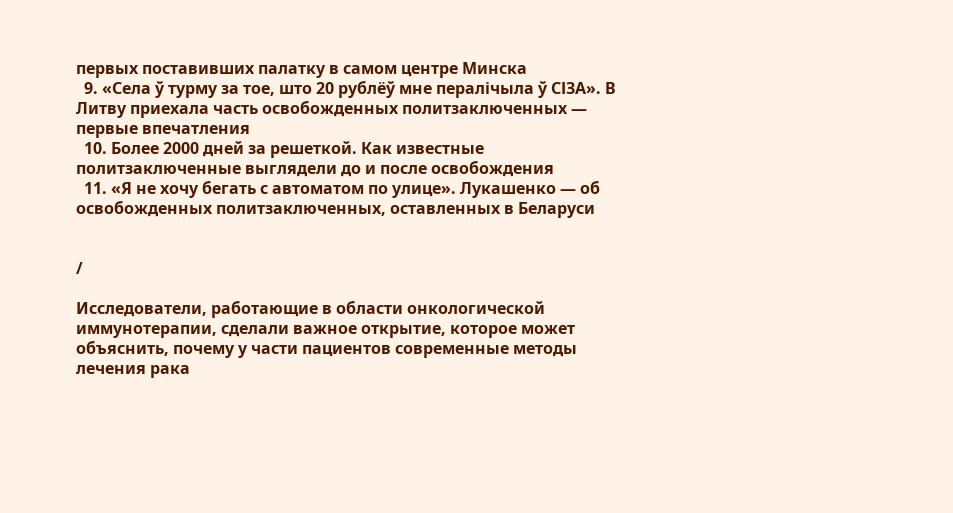первых поставивших палатку в самом центре Минска
  9. «Села ў турму за тое, што 20 рублёў мне пералічыла ў СІЗА». В Литву приехала часть освобожденных политзаключенных — первые впечатления
  10. Более 2000 дней за решеткой. Как известные политзаключенные выглядели до и после освобождения
  11. «Я не хочу бегать с автоматом по улице». Лукашенко — об освобожденных политзаключенных, оставленных в Беларуси


/

Исследователи, работающие в области онкологической иммунотерапии, сделали важное открытие, которое может объяснить, почему у части пациентов современные методы лечения рака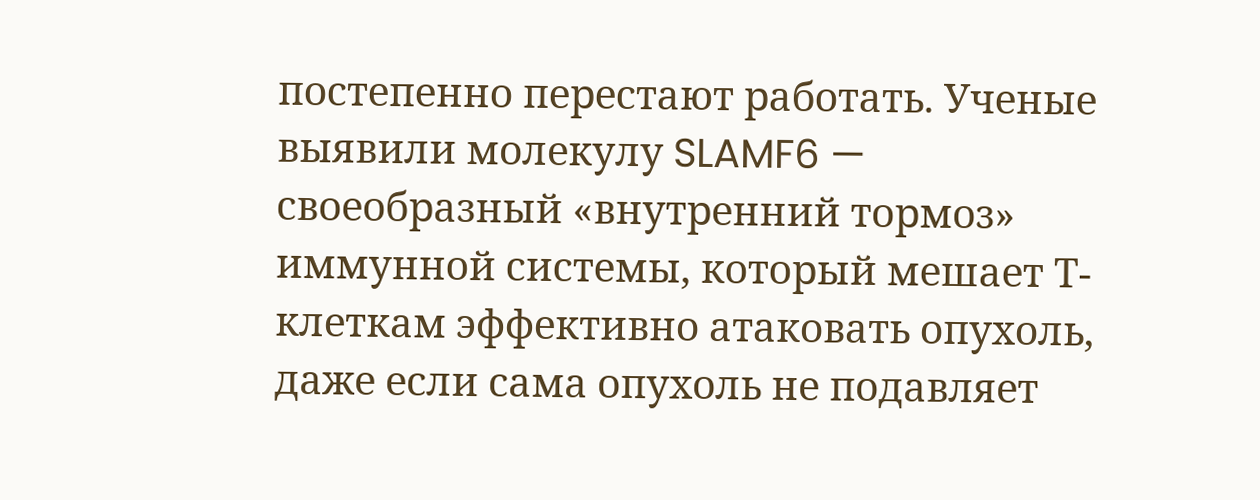постепенно перестают работать. Ученые выявили молекулу SLAMF6 — своеобразный «внутренний тормоз» иммунной системы, который мешает Т-клеткам эффективно атаковать опухоль, даже если сама опухоль не подавляет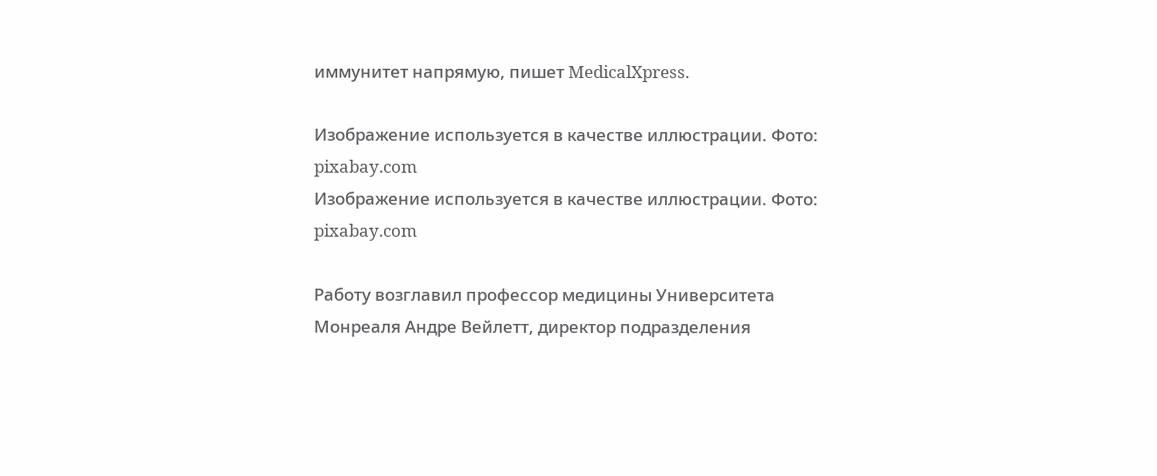иммунитет напрямую, пишет MedicalXpress.

Изображение используется в качестве иллюстрации. Фото: pixabay.com
Изображение используется в качестве иллюстрации. Фото: pixabay.com

Работу возглавил профессор медицины Университета Монреаля Андре Вейлетт, директор подразделения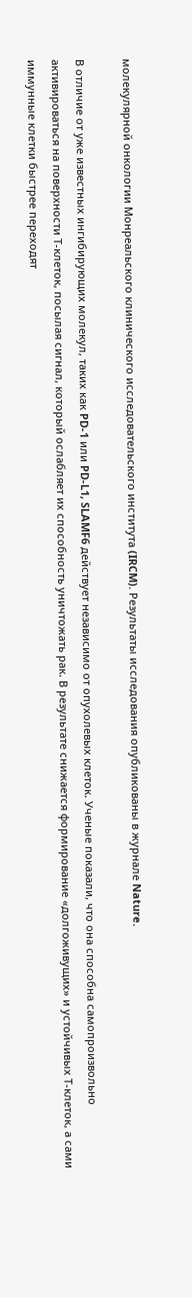молекулярной онкологии Монреальского клинического исследовательского института (IRCM). Результаты исследования опубликованы в журнале Nature.

В отличие от уже известных ингибирующих молекул, таких как PD-1 или PD-L1, SLAMF6 действует независимо от опухолевых клеток. Ученые показали, что она способна самопроизвольно активироваться на поверхности Т-клеток, посылая сигнал, который ослабляет их способность уничтожать рак. В результате снижается формирование «долгоживущих» и устойчивых Т-клеток, а сами иммунные клетки быстрее переходят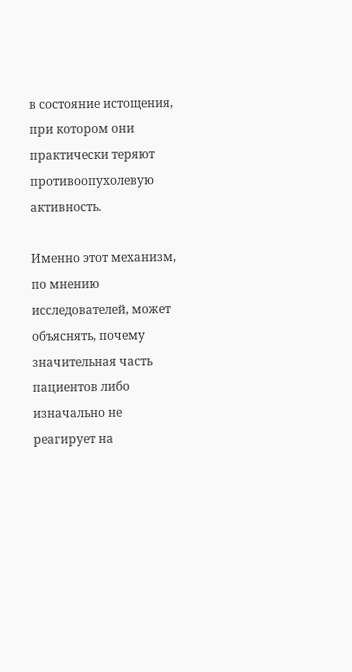в состояние истощения, при котором они практически теряют противоопухолевую активность.

Именно этот механизм, по мнению исследователей, может объяснять, почему значительная часть пациентов либо изначально не реагирует на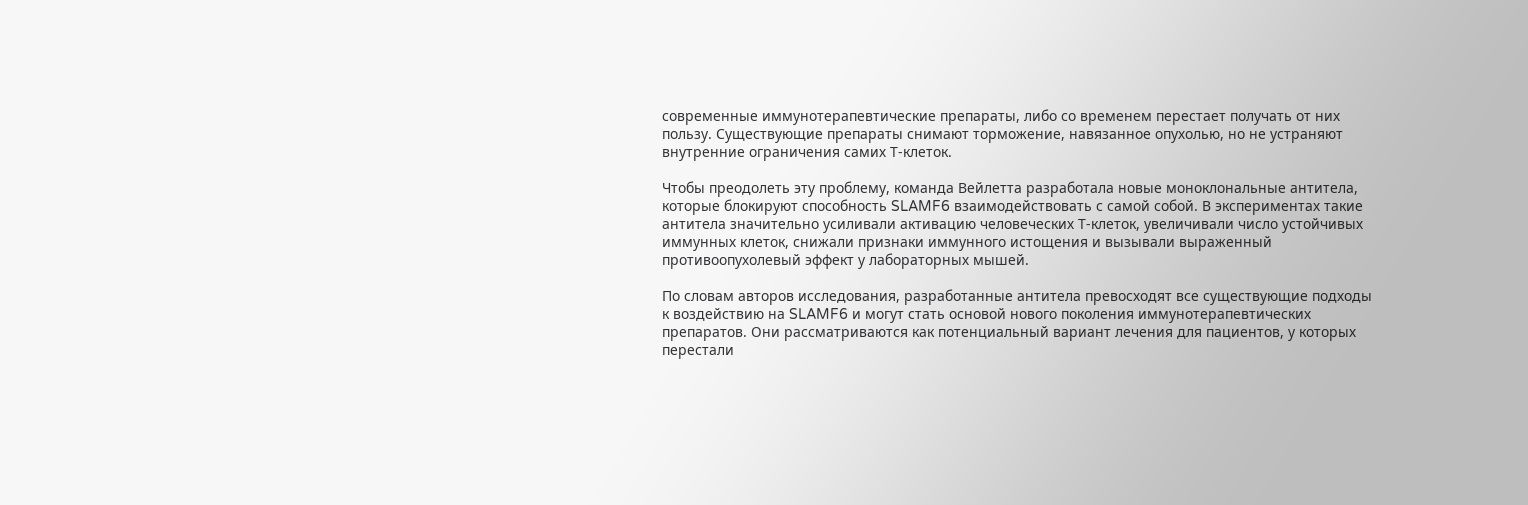современные иммунотерапевтические препараты, либо со временем перестает получать от них пользу. Существующие препараты снимают торможение, навязанное опухолью, но не устраняют внутренние ограничения самих Т-клеток.

Чтобы преодолеть эту проблему, команда Вейлетта разработала новые моноклональные антитела, которые блокируют способность SLAMF6 взаимодействовать с самой собой. В экспериментах такие антитела значительно усиливали активацию человеческих Т-клеток, увеличивали число устойчивых иммунных клеток, снижали признаки иммунного истощения и вызывали выраженный противоопухолевый эффект у лабораторных мышей.

По словам авторов исследования, разработанные антитела превосходят все существующие подходы к воздействию на SLAMF6 и могут стать основой нового поколения иммунотерапевтических препаратов. Они рассматриваются как потенциальный вариант лечения для пациентов, у которых перестали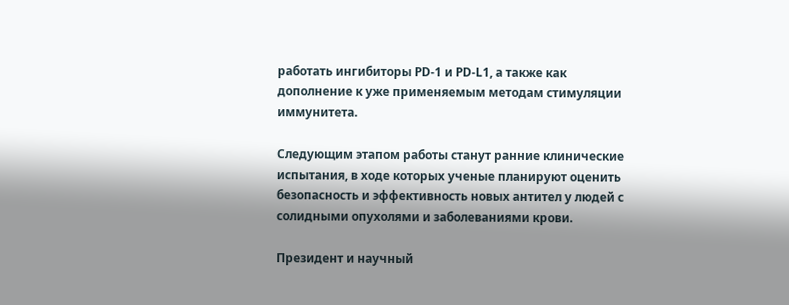работать ингибиторы PD-1 и PD-L1, а также как дополнение к уже применяемым методам стимуляции иммунитета.

Следующим этапом работы станут ранние клинические испытания, в ходе которых ученые планируют оценить безопасность и эффективность новых антител у людей с солидными опухолями и заболеваниями крови.

Президент и научный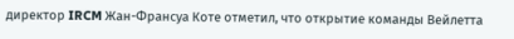директор IRCM Жан-Франсуа Коте отметил, что открытие команды Вейлетта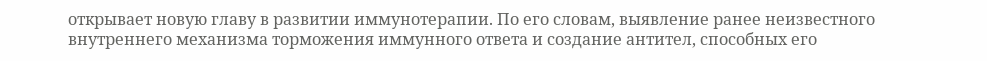открывает новую главу в развитии иммунотерапии. По его словам, выявление ранее неизвестного внутреннего механизма торможения иммунного ответа и создание антител, способных его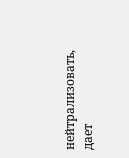нейтрализовать, дает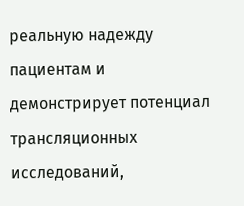реальную надежду пациентам и демонстрирует потенциал трансляционных исследований,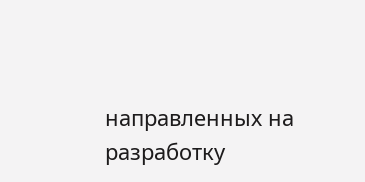направленных на разработку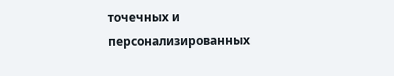точечных и персонализированных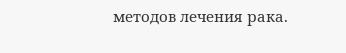методов лечения рака.